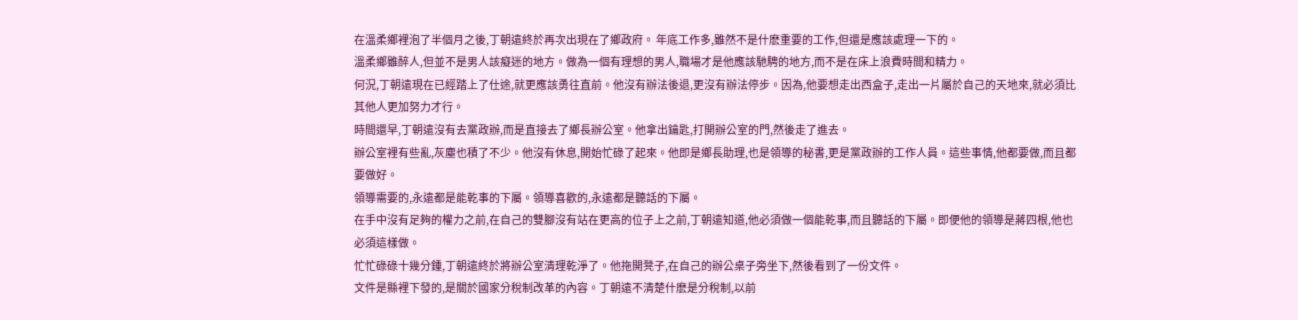在溫柔鄉裡泡了半個月之後,丁朝遠終於再次出現在了鄉政府。 年底工作多,雖然不是什麽重要的工作,但還是應該處理一下的。
溫柔鄉雖醉人,但並不是男人該癡迷的地方。做為一個有理想的男人,職場才是他應該馳騁的地方,而不是在床上浪費時間和精力。
何況,丁朝遠現在已經踏上了仕途,就更應該勇往直前。他沒有辦法後退,更沒有辦法停步。因為,他要想走出西盒子,走出一片屬於自己的天地來,就必須比其他人更加努力才行。
時間還早,丁朝遠沒有去黨政辦,而是直接去了鄉長辦公室。他拿出鑰匙,打開辦公室的門,然後走了進去。
辦公室裡有些亂,灰塵也積了不少。他沒有休息,開始忙碌了起來。他即是鄉長助理,也是領導的秘書,更是黨政辦的工作人員。這些事情,他都要做,而且都要做好。
領導需要的,永遠都是能乾事的下屬。領導喜歡的,永遠都是聽話的下屬。
在手中沒有足夠的權力之前,在自己的雙腳沒有站在更高的位子上之前,丁朝遠知道,他必須做一個能乾事,而且聽話的下屬。即便他的領導是蔣四根,他也必須這樣做。
忙忙碌碌十幾分鍾,丁朝遠終於將辦公室清理乾淨了。他拖開凳子,在自己的辦公桌子旁坐下,然後看到了一份文件。
文件是縣裡下發的,是關於國家分稅制改革的內容。丁朝遠不清楚什麽是分稅制,以前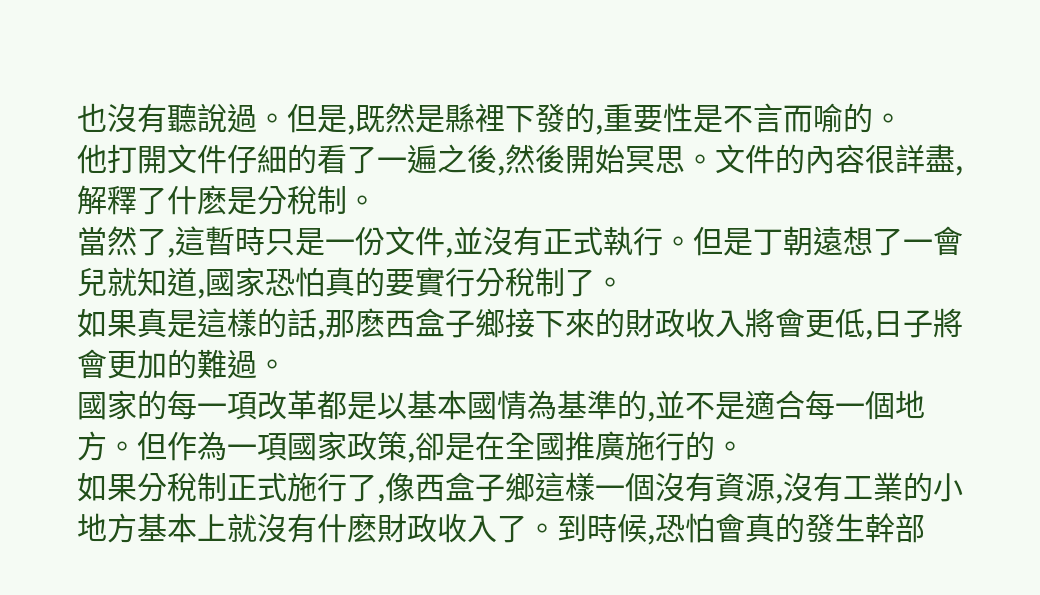也沒有聽說過。但是,既然是縣裡下發的,重要性是不言而喻的。
他打開文件仔細的看了一遍之後,然後開始冥思。文件的內容很詳盡,解釋了什麽是分稅制。
當然了,這暫時只是一份文件,並沒有正式執行。但是丁朝遠想了一會兒就知道,國家恐怕真的要實行分稅制了。
如果真是這樣的話,那麽西盒子鄉接下來的財政收入將會更低,日子將會更加的難過。
國家的每一項改革都是以基本國情為基準的,並不是適合每一個地方。但作為一項國家政策,卻是在全國推廣施行的。
如果分稅制正式施行了,像西盒子鄉這樣一個沒有資源,沒有工業的小地方基本上就沒有什麽財政收入了。到時候,恐怕會真的發生幹部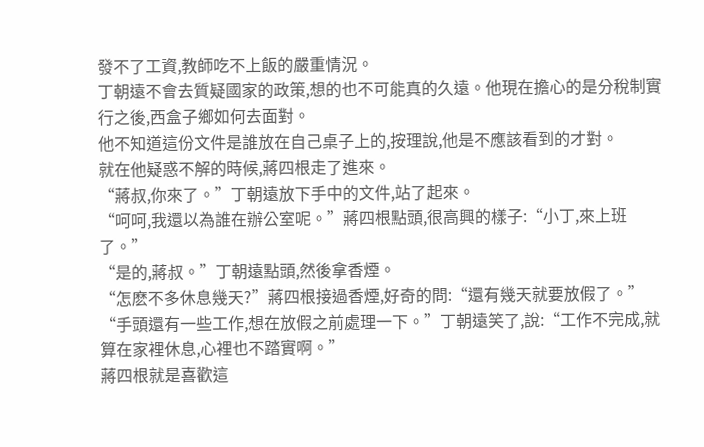發不了工資,教師吃不上飯的嚴重情況。
丁朝遠不會去質疑國家的政策,想的也不可能真的久遠。他現在擔心的是分稅制實行之後,西盒子鄉如何去面對。
他不知道這份文件是誰放在自己桌子上的,按理說,他是不應該看到的才對。
就在他疑惑不解的時候,蔣四根走了進來。
“蔣叔,你來了。”丁朝遠放下手中的文件,站了起來。
“呵呵,我還以為誰在辦公室呢。”蔣四根點頭,很高興的樣子:“小丁,來上班了。”
“是的,蔣叔。”丁朝遠點頭,然後拿香煙。
“怎麽不多休息幾天?”蔣四根接過香煙,好奇的問:“還有幾天就要放假了。”
“手頭還有一些工作,想在放假之前處理一下。”丁朝遠笑了,說:“工作不完成,就算在家裡休息,心裡也不踏實啊。”
蔣四根就是喜歡這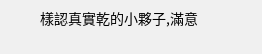樣認真實乾的小夥子,滿意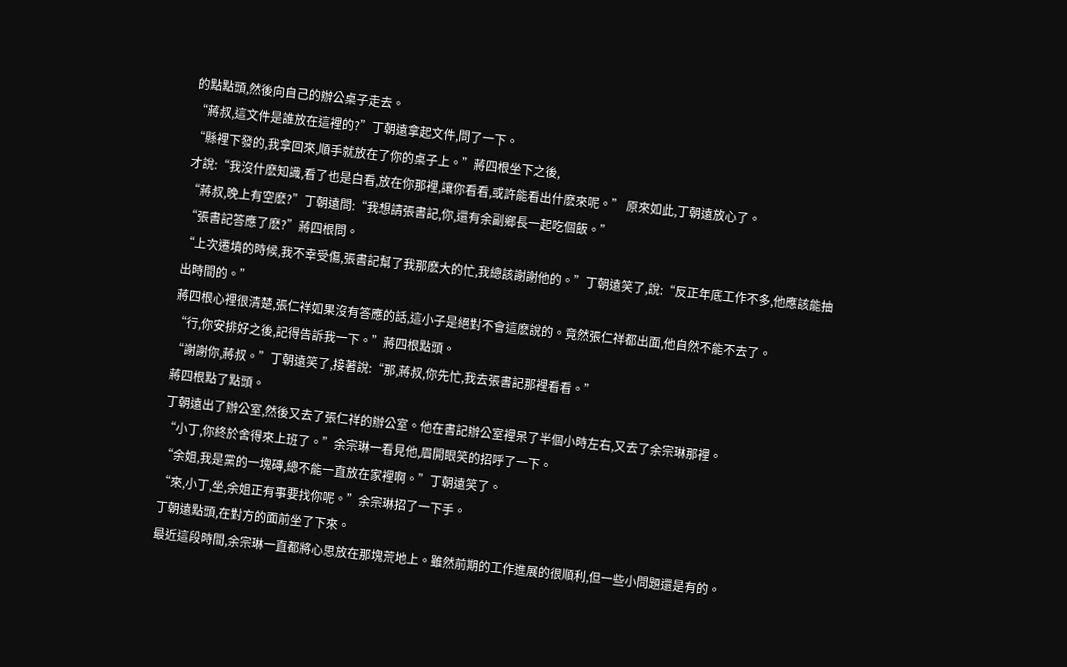的點點頭,然後向自己的辦公桌子走去。
“蔣叔,這文件是誰放在這裡的?”丁朝遠拿起文件,問了一下。
“縣裡下發的,我拿回來,順手就放在了你的桌子上。”蔣四根坐下之後,
才說:“我沒什麽知識,看了也是白看,放在你那裡,讓你看看,或許能看出什麽來呢。” 原來如此,丁朝遠放心了。
“蔣叔,晚上有空麽?”丁朝遠問:“我想請張書記,你,還有余副鄉長一起吃個飯。”
“張書記答應了麽?”蔣四根問。
“上次遷墳的時候,我不幸受傷,張書記幫了我那麽大的忙,我總該謝謝他的。”丁朝遠笑了,說:“反正年底工作不多,他應該能抽出時間的。”
蔣四根心裡很清楚,張仁祥如果沒有答應的話,這小子是絕對不會這麽說的。竟然張仁祥都出面,他自然不能不去了。
“行,你安排好之後,記得告訴我一下。”蔣四根點頭。
“謝謝你,蔣叔。”丁朝遠笑了,接著說:“那,蔣叔,你先忙,我去張書記那裡看看。”
蔣四根點了點頭。
丁朝遠出了辦公室,然後又去了張仁祥的辦公室。他在書記辦公室裡呆了半個小時左右,又去了余宗琳那裡。
“小丁,你終於舍得來上班了。”余宗琳一看見他,眉開眼笑的招呼了一下。
“余姐,我是黨的一塊磚,總不能一直放在家裡啊。”丁朝遠笑了。
“來,小丁,坐,余姐正有事要找你呢。”余宗琳招了一下手。
丁朝遠點頭,在對方的面前坐了下來。
最近這段時間,余宗琳一直都將心思放在那塊荒地上。雖然前期的工作進展的很順利,但一些小問題還是有的。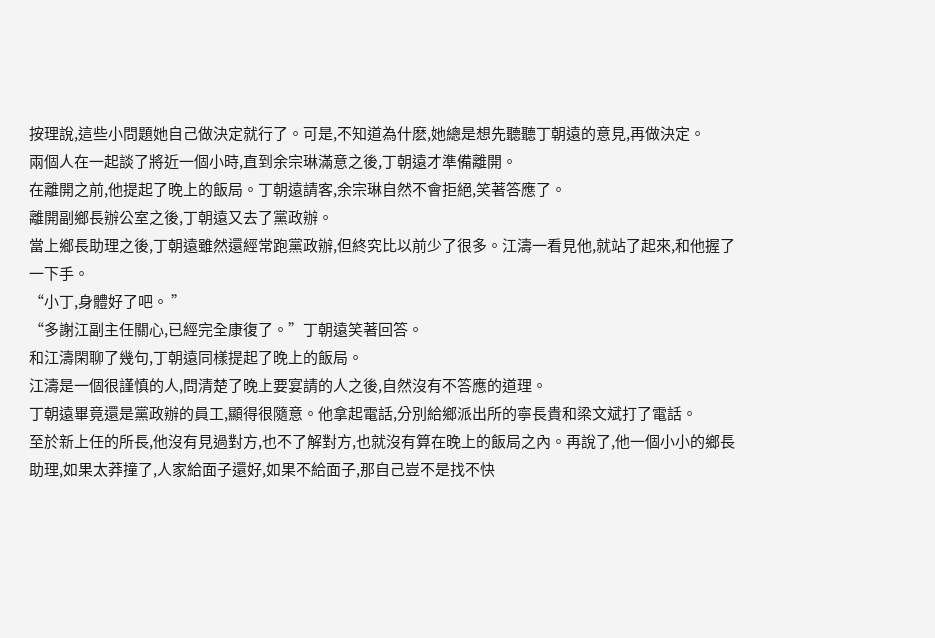按理說,這些小問題她自己做決定就行了。可是,不知道為什麽,她總是想先聽聽丁朝遠的意見,再做決定。
兩個人在一起談了將近一個小時,直到余宗琳滿意之後,丁朝遠才準備離開。
在離開之前,他提起了晚上的飯局。丁朝遠請客,余宗琳自然不會拒絕,笑著答應了。
離開副鄉長辦公室之後,丁朝遠又去了黨政辦。
當上鄉長助理之後,丁朝遠雖然還經常跑黨政辦,但終究比以前少了很多。江濤一看見他,就站了起來,和他握了一下手。
“小丁,身體好了吧。 ”
“多謝江副主任關心,已經完全康復了。”丁朝遠笑著回答。
和江濤閑聊了幾句,丁朝遠同樣提起了晚上的飯局。
江濤是一個很謹慎的人,問清楚了晚上要宴請的人之後,自然沒有不答應的道理。
丁朝遠畢竟還是黨政辦的員工,顯得很隨意。他拿起電話,分別給鄉派出所的寧長貴和梁文斌打了電話。
至於新上任的所長,他沒有見過對方,也不了解對方,也就沒有算在晚上的飯局之內。再說了,他一個小小的鄉長助理,如果太莽撞了,人家給面子還好,如果不給面子,那自己豈不是找不快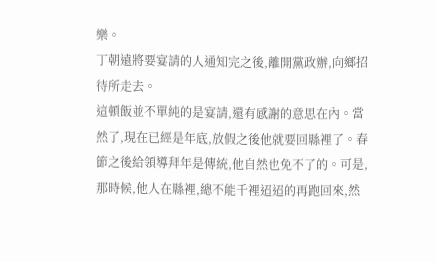樂。
丁朝遠將要宴請的人通知完之後,離開黨政辦,向鄉招待所走去。
這頓飯並不單純的是宴請,還有感謝的意思在內。當然了,現在已經是年底,放假之後他就要回縣裡了。春節之後給領導拜年是傳統,他自然也免不了的。可是,那時候,他人在縣裡,總不能千裡迢迢的再跑回來,然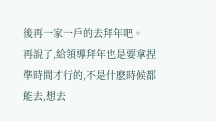後再一家一戶的去拜年吧。
再說了,給領導拜年也是要拿捏準時間才行的,不是什麽時候都能去,想去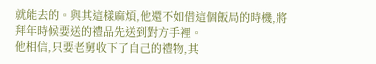就能去的。與其這樣麻煩,他還不如借這個飯局的時機,將拜年時候要送的禮品先送到對方手裡。
他相信,只要老舅收下了自己的禮物,其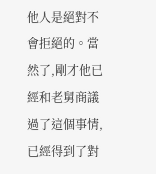他人是絕對不會拒絕的。當然了,剛才他已經和老舅商議過了這個事情,已經得到了對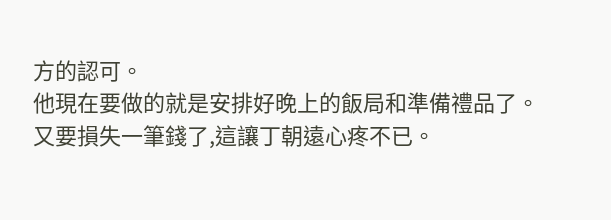方的認可。
他現在要做的就是安排好晚上的飯局和準備禮品了。
又要損失一筆錢了,這讓丁朝遠心疼不已。